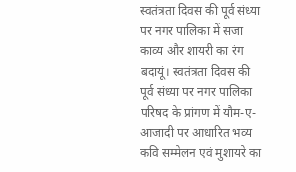स्वतंत्रता दिवस की पूर्व संध्या पर नगर पालिका में सजा काव्य और शायरी का रंग
बदायूं। स्वतंत्रता दिवस की पूर्व संध्या पर नगर पालिका परिषद के प्रांगण में यौम-ए-आजादी पर आधारित भव्य कवि सम्मेलन एवं मुशायरे का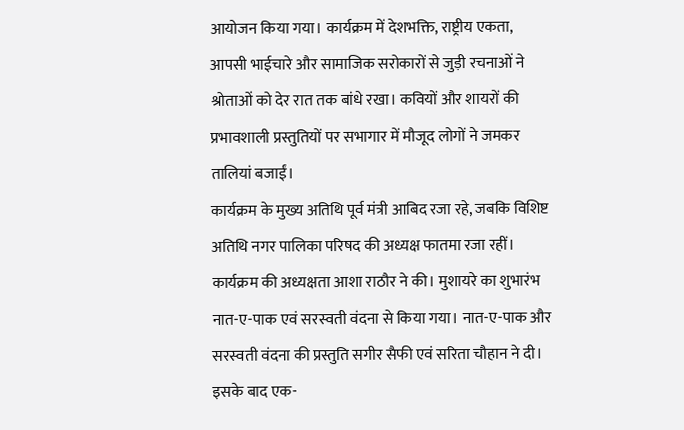आयोजन किया गया। कार्यक्रम में देशभक्ति, राष्ट्रीय एकता, आपसी भाईचारे और सामाजिक सरोकारों से जुड़ी रचनाओं ने श्रोताओं को देर रात तक बांधे रखा। कवियों और शायरों की प्रभावशाली प्रस्तुतियों पर सभागार में मौजूद लोगों ने जमकर तालियां बजाईं।
कार्यक्रम के मुख्य अतिथि पूर्व मंत्री आबिद रजा रहे, जबकि विशिष्ट अतिथि नगर पालिका परिषद की अध्यक्ष फातमा रजा रहीं। कार्यक्रम की अध्यक्षता आशा राठौर ने की। मुशायरे का शुभारंभ नात-ए-पाक एवं सरस्वती वंदना से किया गया। नात-ए-पाक और सरस्वती वंदना की प्रस्तुति सगीर सैफी एवं सरिता चौहान ने दी। इसके बाद एक-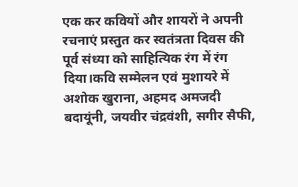एक कर कवियों और शायरों ने अपनी रचनाएं प्रस्तुत कर स्वतंत्रता दिवस की पूर्व संध्या को साहित्यिक रंग में रंग दिया।कवि सम्मेलन एवं मुशायरे में अशोक खुराना, अहमद अमजदी बदायूंनी, जयवीर चंद्रवंशी, सगीर सैफी,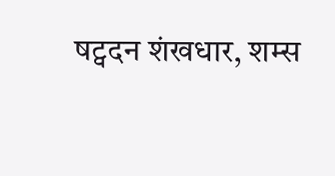षट्वदन शंखधार, शम्स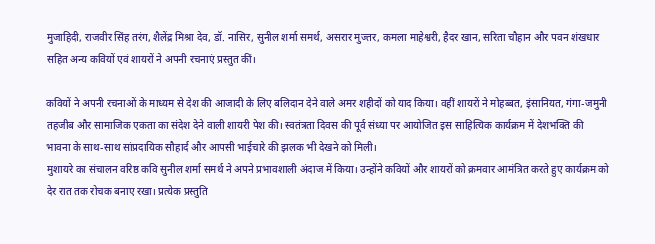मुजाहिदी, राजवीर सिंह तरंग, शैलेंद्र मिश्रा देव, डॉ. नासिर, सुनील शर्मा समर्थ, असरार मुज्तर, कमला माहेश्वरी, हैदर खान, सरिता चौहान और पवन शंखधार सहित अन्य कवियों एवं शायरों ने अपनी रचनाएं प्रस्तुत कीं।

कवियों ने अपनी रचनाओं के माध्यम से देश की आजादी के लिए बलिदान देने वाले अमर शहीदों को याद किया। वहीं शायरों ने मोहब्बत, इंसानियत, गंगा-जमुनी तहजीब और सामाजिक एकता का संदेश देने वाली शायरी पेश की। स्वतंत्रता दिवस की पूर्व संध्या पर आयोजित इस साहित्यिक कार्यक्रम में देशभक्ति की भावना के साथ-साथ सांप्रदायिक सौहार्द और आपसी भाईचारे की झलक भी देखने को मिली।
मुशायरे का संचालन वरिष्ठ कवि सुनील शर्मा समर्थ ने अपने प्रभावशाली अंदाज में किया। उन्होंने कवियों और शायरों को क्रमवार आमंत्रित करते हुए कार्यक्रम को देर रात तक रोचक बनाए रखा। प्रत्येक प्रस्तुति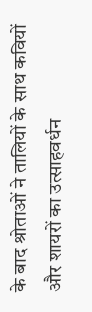के बाद श्रोताओं ने तालियों के साथ कवियों और शायरों का उत्साहवर्धन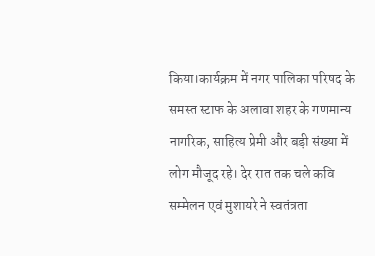किया।कार्यक्रम में नगर पालिका परिषद के समस्त स्टाफ के अलावा शहर के गणमान्य नागरिक, साहित्य प्रेमी और बड़ी संख्या में लोग मौजूद रहे। देर रात तक चले कवि सम्मेलन एवं मुशायरे ने स्वतंत्रता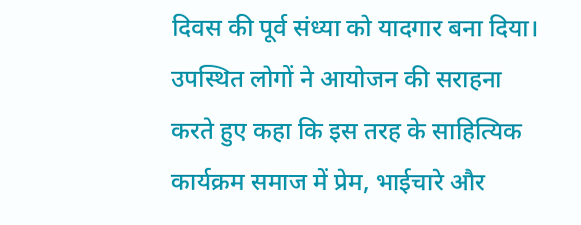दिवस की पूर्व संध्या को यादगार बना दिया। उपस्थित लोगों ने आयोजन की सराहना करते हुए कहा कि इस तरह के साहित्यिक कार्यक्रम समाज में प्रेम, भाईचारे और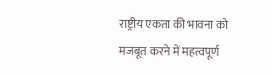राष्ट्रीय एकता की भावना को मजबूत करने में महत्वपूर्ण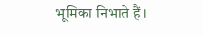भूमिका निभाते हैं।